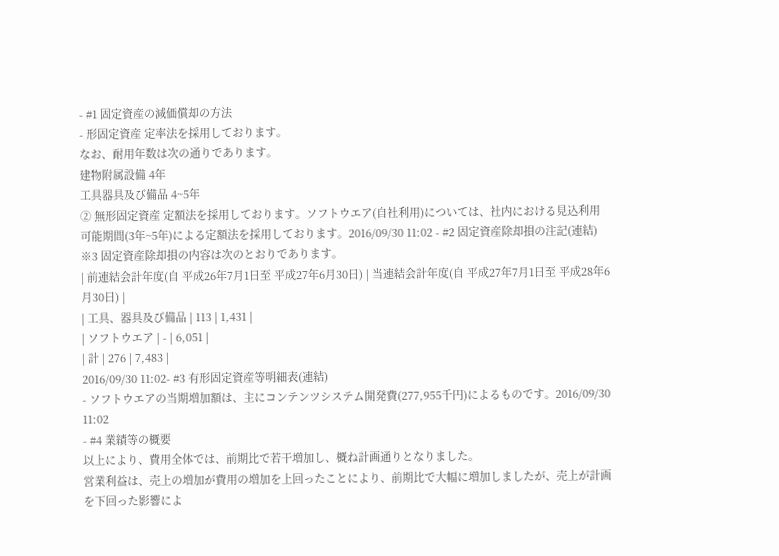- #1 固定資産の減価償却の方法
- 形固定資産 定率法を採用しております。
なお、耐用年数は次の通りであります。
建物附属設備 4年
工具器具及び備品 4~5年
② 無形固定資産 定額法を採用しております。ソフトウエア(自社利用)については、社内における見込利用可能期間(3年~5年)による定額法を採用しております。2016/09/30 11:02 - #2 固定資産除却損の注記(連結)
※3 固定資産除却損の内容は次のとおりであります。
| 前連結会計年度(自 平成26年7月1日至 平成27年6月30日) | 当連結会計年度(自 平成27年7月1日至 平成28年6月30日) |
| 工具、器具及び備品 | 113 | 1,431 |
| ソフトウエア | - | 6,051 |
| 計 | 276 | 7,483 |
2016/09/30 11:02- #3 有形固定資産等明細表(連結)
- ソフトウエアの当期増加額は、主にコンテンツシステム開発費(277,955千円)によるものです。2016/09/30 11:02
- #4 業績等の概要
以上により、費用全体では、前期比で若干増加し、概ね計画通りとなりました。
営業利益は、売上の増加が費用の増加を上回ったことにより、前期比で大幅に増加しましたが、売上が計画を下回った影響によ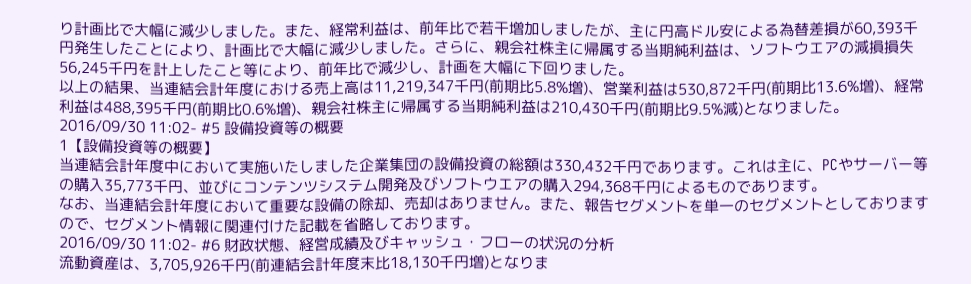り計画比で大幅に減少しました。また、経常利益は、前年比で若干増加しましたが、主に円高ドル安による為替差損が60,393千円発生したことにより、計画比で大幅に減少しました。さらに、親会社株主に帰属する当期純利益は、ソフトウエアの減損損失56,245千円を計上したこと等により、前年比で減少し、計画を大幅に下回りました。
以上の結果、当連結会計年度における売上高は11,219,347千円(前期比5.8%増)、営業利益は530,872千円(前期比13.6%増)、経常利益は488,395千円(前期比0.6%増)、親会社株主に帰属する当期純利益は210,430千円(前期比9.5%減)となりました。
2016/09/30 11:02- #5 設備投資等の概要
1【設備投資等の概要】
当連結会計年度中において実施いたしました企業集団の設備投資の総額は330,432千円であります。これは主に、PCやサーバー等の購入35,773千円、並びにコンテンツシステム開発及びソフトウエアの購入294,368千円によるものであります。
なお、当連結会計年度において重要な設備の除却、売却はありません。また、報告セグメントを単一のセグメントとしておりますので、セグメント情報に関連付けた記載を省略しております。
2016/09/30 11:02- #6 財政状態、経営成績及びキャッシュ・フローの状況の分析
流動資産は、3,705,926千円(前連結会計年度末比18,130千円増)となりま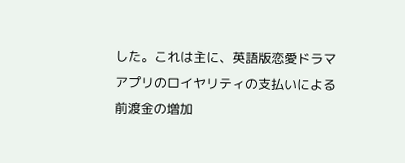した。これは主に、英語版恋愛ドラマアプリのロイヤリティの支払いによる前渡金の増加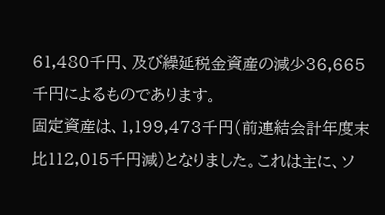61,480千円、及び繰延税金資産の減少36,665千円によるものであります。
固定資産は、1,199,473千円(前連結会計年度末比112,015千円減)となりました。これは主に、ソ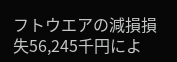フトウエアの減損損失56,245千円によ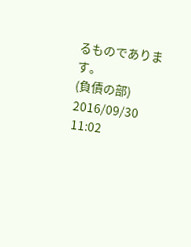るものであります。
(負債の部)
2016/09/30 11:02